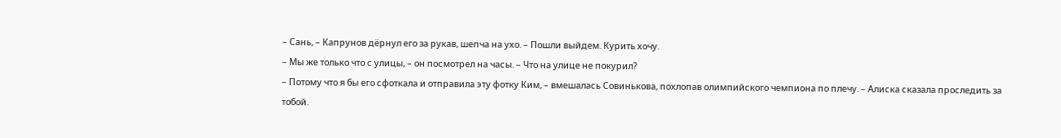– Сань, – Капрунов дёрнул его за рукав, шепча на ухо. – Пошли выйдем. Курить хочу.
– Мы же только что с улицы, – он посмотрел на часы. – Что на улице не покурил?
– Потому что я бы его сфоткала и отправила эту фотку Ким, – вмешалась Совинькова, похлопав олимпийского чемпиона по плечу. – Алиска сказала проследить за тобой.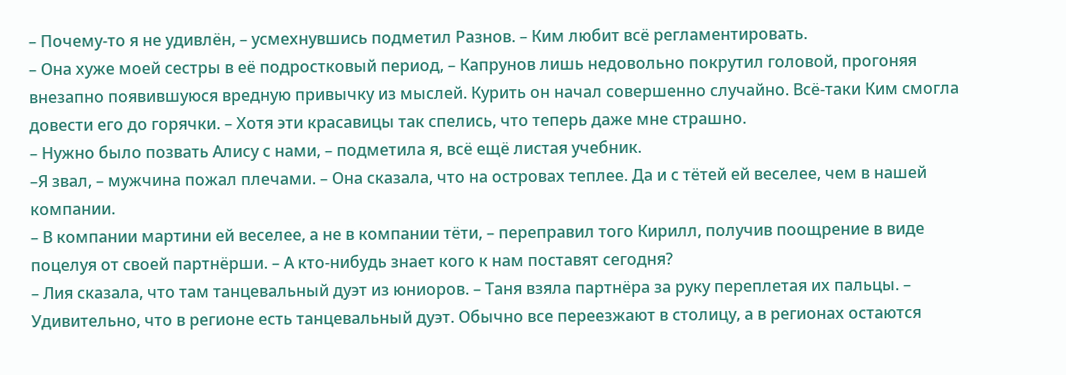– Почему-то я не удивлён, – усмехнувшись подметил Разнов. – Ким любит всё регламентировать.
– Она хуже моей сестры в её подростковый период, – Капрунов лишь недовольно покрутил головой, прогоняя внезапно появившуюся вредную привычку из мыслей. Курить он начал совершенно случайно. Всё-таки Ким смогла довести его до горячки. – Хотя эти красавицы так спелись, что теперь даже мне страшно.
– Нужно было позвать Алису с нами, – подметила я, всё ещё листая учебник.
–Я звал, – мужчина пожал плечами. – Она сказала, что на островах теплее. Да и с тётей ей веселее, чем в нашей компании.
– В компании мартини ей веселее, а не в компании тёти, – переправил того Кирилл, получив поощрение в виде поцелуя от своей партнёрши. – А кто-нибудь знает кого к нам поставят сегодня?
– Лия сказала, что там танцевальный дуэт из юниоров. – Таня взяла партнёра за руку переплетая их пальцы. – Удивительно, что в регионе есть танцевальный дуэт. Обычно все переезжают в столицу, а в регионах остаются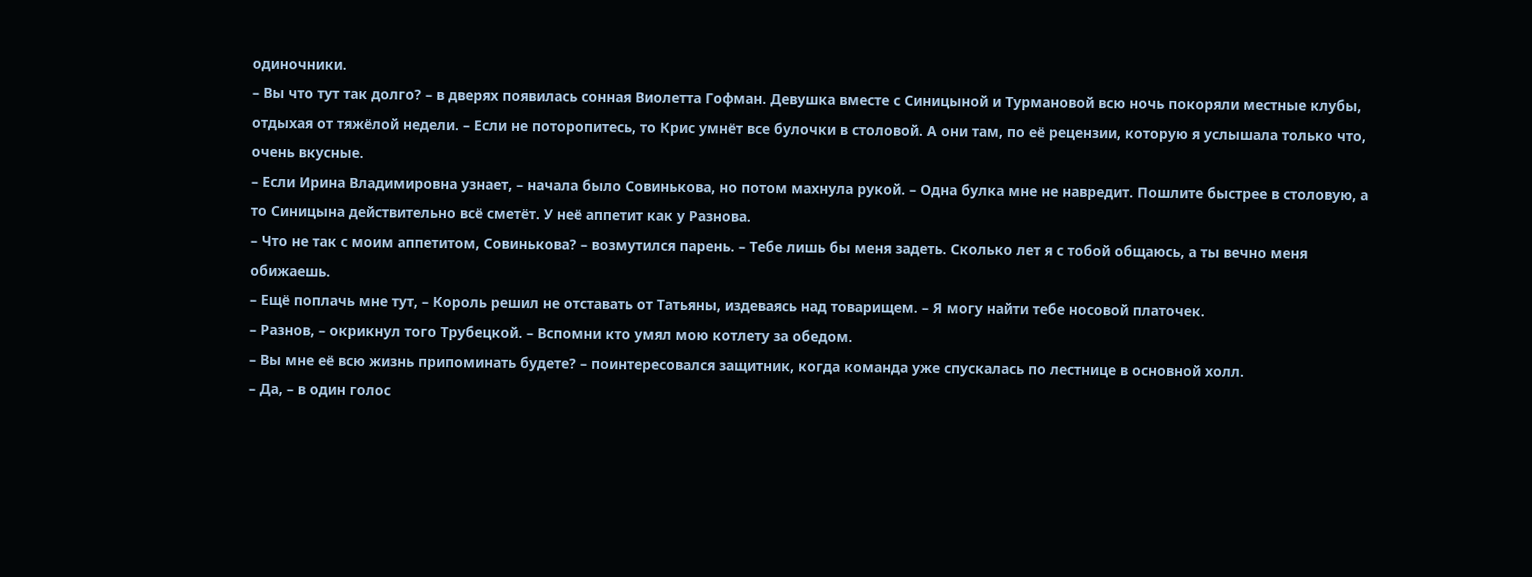одиночники.
– Вы что тут так долго? – в дверях появилась сонная Виолетта Гофман. Девушка вместе с Синицыной и Турмановой всю ночь покоряли местные клубы, отдыхая от тяжёлой недели. – Если не поторопитесь, то Крис умнёт все булочки в столовой. А они там, по её рецензии, которую я услышала только что, очень вкусные.
– Если Ирина Владимировна узнает, – начала было Совинькова, но потом махнула рукой. – Одна булка мне не навредит. Пошлите быстрее в столовую, а то Синицына действительно всё сметёт. У неё аппетит как у Разнова.
– Что не так с моим аппетитом, Совинькова? – возмутился парень. – Тебе лишь бы меня задеть. Сколько лет я с тобой общаюсь, а ты вечно меня обижаешь.
– Ещё поплачь мне тут, – Король решил не отставать от Татьяны, издеваясь над товарищем. – Я могу найти тебе носовой платочек.
– Разнов, – окрикнул того Трубецкой. – Вспомни кто умял мою котлету за обедом.
– Вы мне её всю жизнь припоминать будете? – поинтересовался защитник, когда команда уже спускалась по лестнице в основной холл.
– Да, – в один голос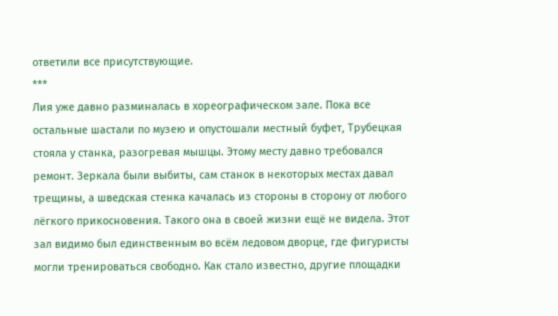ответили все присутствующие.
***
Лия уже давно разминалась в хореографическом зале. Пока все остальные шастали по музею и опустошали местный буфет, Трубецкая стояла у станка, разогревая мышцы. Этому месту давно требовался ремонт. Зеркала были выбиты, сам станок в некоторых местах давал трещины, а шведская стенка качалась из стороны в сторону от любого лёгкого прикосновения. Такого она в своей жизни ещё не видела. Этот зал видимо был единственным во всём ледовом дворце, где фигуристы могли тренироваться свободно. Как стало известно, другие площадки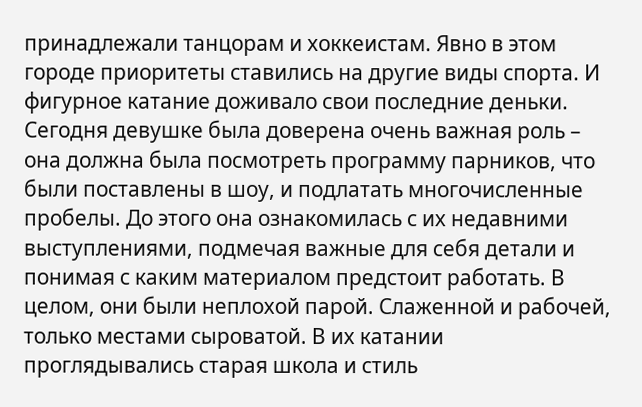принадлежали танцорам и хоккеистам. Явно в этом городе приоритеты ставились на другие виды спорта. И фигурное катание доживало свои последние деньки.
Сегодня девушке была доверена очень важная роль – она должна была посмотреть программу парников, что были поставлены в шоу, и подлатать многочисленные пробелы. До этого она ознакомилась с их недавними выступлениями, подмечая важные для себя детали и понимая с каким материалом предстоит работать. В целом, они были неплохой парой. Слаженной и рабочей, только местами сыроватой. В их катании проглядывались старая школа и стиль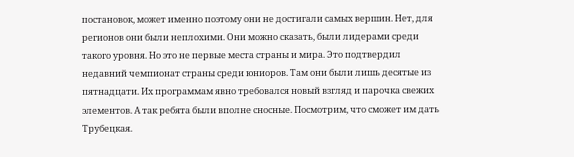постановок, может именно поэтому они не достигали самых вершин. Нет, для регионов они были неплохими. Они можно сказать, были лидерами среди такого уровня. Но это не первые места страны и мира. Это подтвердил недавний чемпионат страны среди юниоров. Там они были лишь десятые из пятнадцати. Их программам явно требовался новый взгляд и парочка свежих элементов. А так ребята были вполне сносные. Посмотрим, что сможет им дать Трубецкая.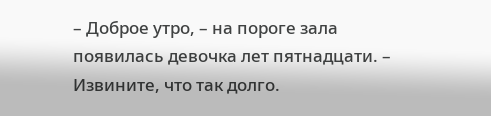– Доброе утро, – на пороге зала появилась девочка лет пятнадцати. – Извините, что так долго.